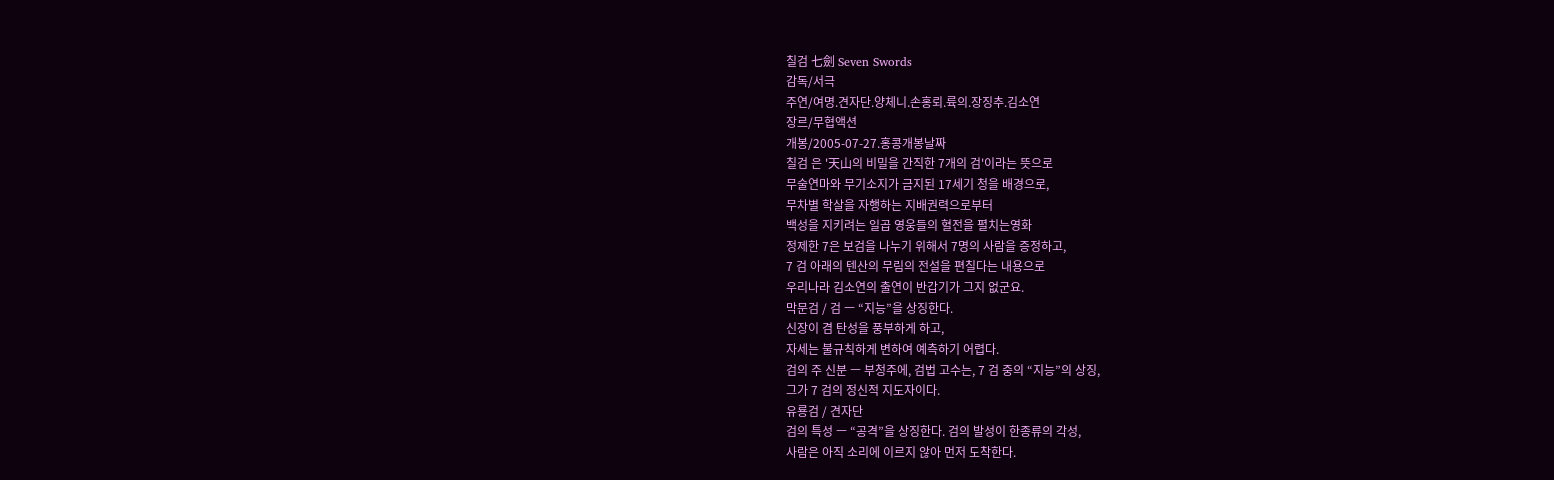칠검 七劍 Seven Swords
감독/서극
주연/여명.견자단.양체니.손홍뢰.륙의.장징추.김소연
장르/무협액션
개봉/2005-07-27.홍콩개봉날짜
칠검 은 '天山의 비밀을 간직한 7개의 검'이라는 뜻으로
무술연마와 무기소지가 금지된 17세기 청을 배경으로,
무차별 학살을 자행하는 지배권력으로부터
백성을 지키려는 일곱 영웅들의 혈전을 펼치는영화
정제한 7은 보검을 나누기 위해서 7명의 사람을 증정하고,
7 검 아래의 텐산의 무림의 전설을 편칠다는 내용으로
우리나라 김소연의 출연이 반갑기가 그지 없군요.
막문검 / 검 ㅡ “지능”을 상징한다.
신장이 겸 탄성을 풍부하게 하고,
자세는 불규칙하게 변하여 예측하기 어렵다.
검의 주 신분 ㅡ 부청주에, 검법 고수는, 7 검 중의 “지능”의 상징,
그가 7 검의 정신적 지도자이다.
유룡검 / 견자단
검의 특성 ㅡ “공격”을 상징한다. 검의 발성이 한종류의 각성,
사람은 아직 소리에 이르지 않아 먼저 도착한다.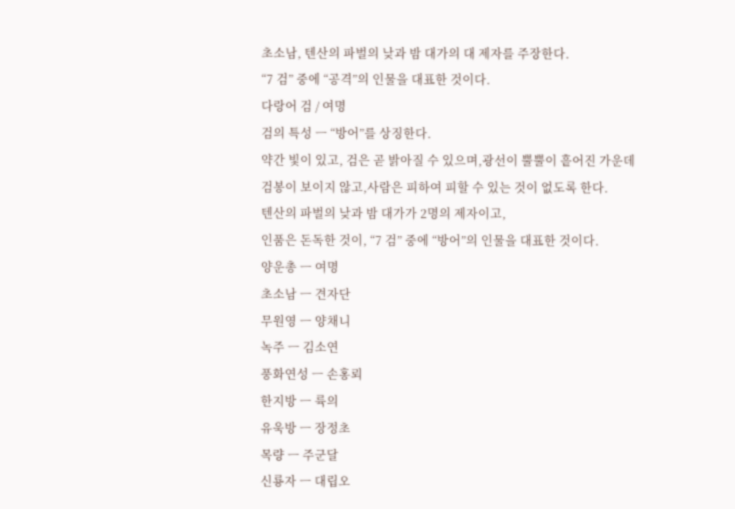초소남, 텐산의 파벌의 낮과 밤 대가의 대 제자를 주장한다.
“7 검” 중에 “공격”의 인물을 대표한 것이다.
다랑어 검 / 여명
검의 특성 ㅡ “방어”를 상징한다.
약간 빛이 있고, 검은 곧 밝아질 수 있으며,광선이 뿔뿔이 흩어진 가운데
검봉이 보이지 않고,사람은 피하여 피할 수 있는 것이 없도록 한다.
텐산의 파벌의 낮과 밤 대가가 2명의 제자이고,
인품은 돈독한 것이, “7 검” 중에 “방어”의 인물을 대표한 것이다.
양운총 ㅡ 여명
초소남 ㅡ 견자단
무원영 ㅡ 양채니
녹주 ㅡ 김소연
풍화연성 ㅡ 손홍뢰
한지방 ㅡ 륙의
유욱방 ㅡ 장정초
목량 ㅡ 주군달
신룡자 ㅡ 대립오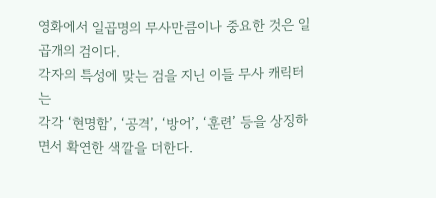영화에서 일곱명의 무사만큼이나 중요한 것은 일곱개의 검이다.
각자의 특성에 맞는 검을 지닌 이들 무사 캐릭터는
각각 ‘현명함’, ‘공격’, ‘방어’, ‘훈련’ 등을 상징하면서 확연한 색깔을 더한다.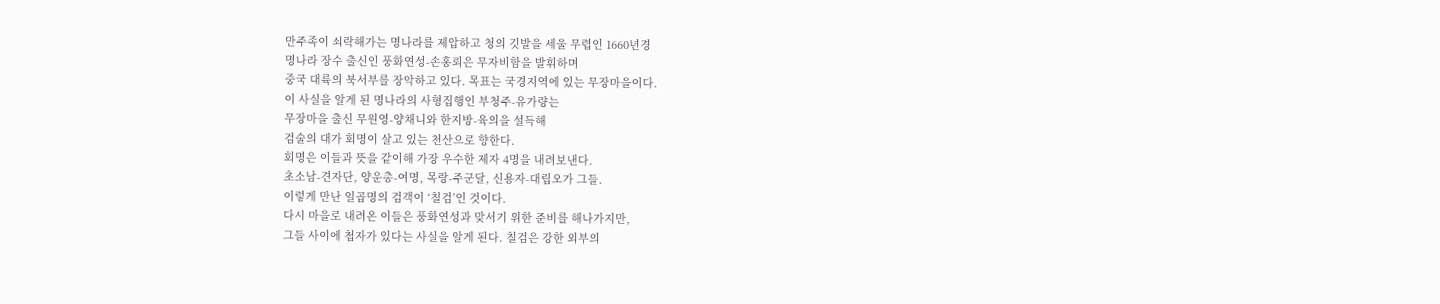만주족이 쇠락해가는 명나라를 제압하고 청의 깃발을 세울 무렵인 1660년경
명나라 장수 출신인 풍화연성-손홍뢰은 무자비함을 발휘하며
중국 대륙의 북서부를 장악하고 있다. 목표는 국경지역에 있는 무장마을이다.
이 사실을 알게 된 명나라의 사형집행인 부청주-유가량는
무장마을 출신 무원영-양채니와 한지방-육의을 설득해
검술의 대가 회명이 살고 있는 천산으로 향한다.
회명은 이들과 뜻을 같이해 가장 우수한 제자 4명을 내려보낸다.
초소남-견자단, 양운총-여명, 목랑-주군달, 신용자-대립오가 그들.
이렇게 만난 일곱명의 검객이 ‘칠검’인 것이다.
다시 마을로 내려온 이들은 풍화연성과 맞서기 위한 준비를 해나가지만,
그들 사이에 첩자가 있다는 사실을 알게 된다. 칠검은 강한 외부의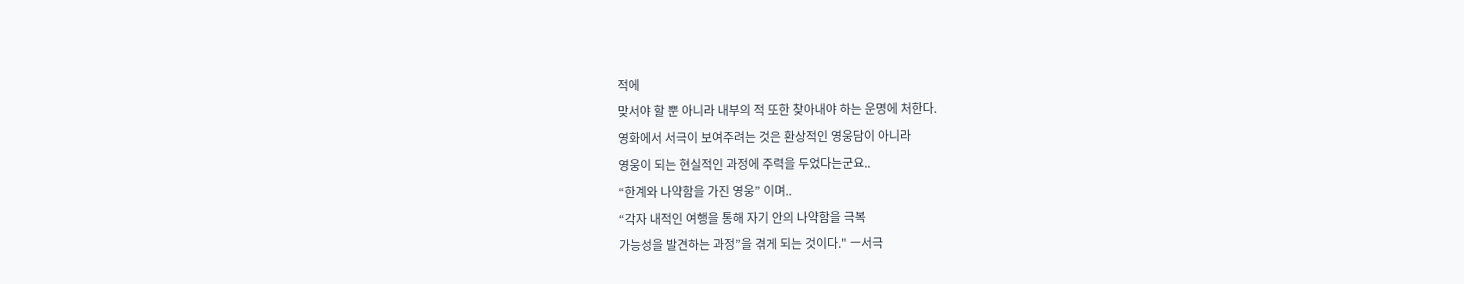적에
맞서야 할 뿐 아니라 내부의 적 또한 찾아내야 하는 운명에 처한다.
영화에서 서극이 보여주려는 것은 환상적인 영웅담이 아니라
영웅이 되는 현실적인 과정에 주력을 두었다는군요..
“한계와 나약함을 가진 영웅” 이며..
“각자 내적인 여행을 통해 자기 안의 나약함을 극복
가능성을 발견하는 과정”을 겪게 되는 것이다." ㅡ서극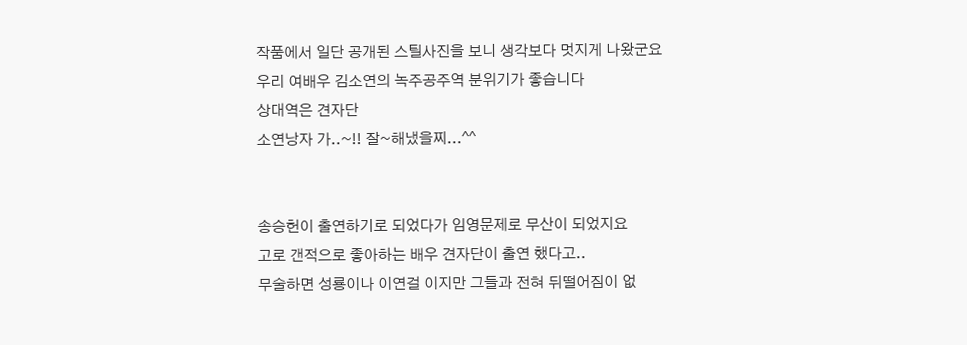작품에서 일단 공개된 스틸사진을 보니 생각보다 멋지게 나왔군요
우리 여배우 김소연의 녹주공주역 분위기가 좋습니다
상대역은 견자단
소연낭자 가..~!! 잘~해냈을찌...^^


송승헌이 출연하기로 되었다가 임영문제로 무산이 되었지요
고로 갠적으로 좋아하는 배우 견자단이 출연 했다고..
무술하면 성룡이나 이연걸 이지만 그들과 전혀 뒤떨어짐이 없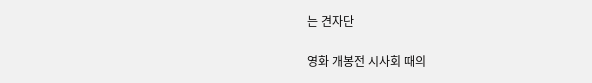는 견자단

영화 개봉전 시사회 때의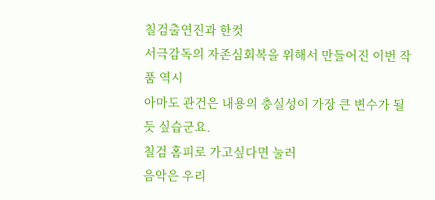칠검출연진과 한컷
서극감독의 자존심회복을 위해서 만들어진 이번 작품 역시
아마도 관건은 내용의 충실성이 가장 큰 변수가 될듯 싶습군요.
칠검 홈피로 가고싶다면 눌러
음악은 우리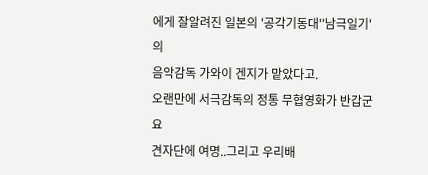에게 잘알려진 일본의 '공각기동대''남극일기'의
음악감독 가와이 겐지가 맡았다고.
오랜만에 서극감독의 정통 무협영화가 반갑군요
견자단에 여명..그리고 우리배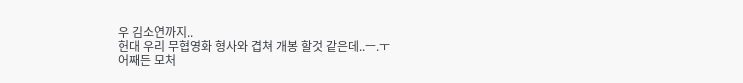우 김소연까지..
헌대 우리 무협영화 형사와 겹쳐 개봉 할것 같은데..ㅡ.ㅜ
어째든 모처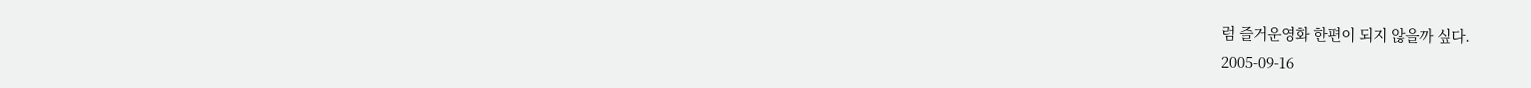럼 즐거운영화 한편이 되지 않을까 싶다.
2005-09-16